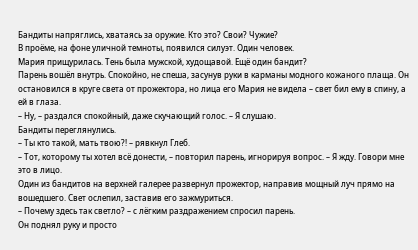Бандиты напряглись, хватаясь за оружие. Кто это? Свои? Чужие?
В проёме, на фоне уличной темноты, появился силуэт. Один человек.
Мария прищурилась. Тень была мужской, худощавой. Ещё один бандит?
Парень вошёл внутрь. Спокойно, не спеша, засунув руки в карманы модного кожаного плаща. Он остановился в круге света от прожектора, но лица его Мария не видела – свет бил ему в спину, а ей в глаза.
– Ну, – раздался спокойный, даже скучающий голос. – Я слушаю.
Бандиты переглянулись.
– Ты кто такой, мать твою?! – рявкнул Глеб.
– Тот, которому ты хотел всё донести, – повторил парень, игнорируя вопрос. – Я жду. Говори мне это в лицо.
Один из бандитов на верхней галерее развернул прожектор, направив мощный луч прямо на вошедшего. Свет ослепил, заставив его зажмуриться.
– Почему здесь так светло? – с лёгким раздражением спросил парень.
Он поднял руку и просто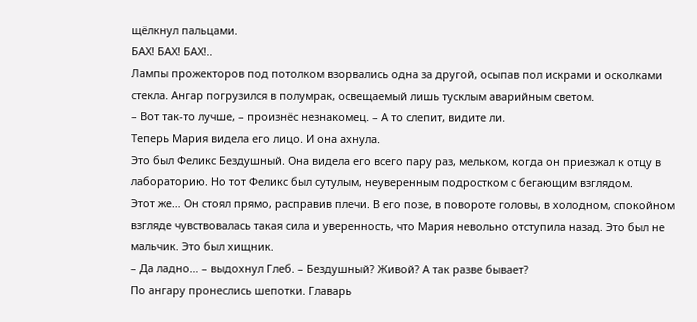щёлкнул пальцами.
БАХ! БАХ! БАХ!..
Лампы прожекторов под потолком взорвались одна за другой, осыпав пол искрами и осколками стекла. Ангар погрузился в полумрак, освещаемый лишь тусклым аварийным светом.
– Вот так-то лучше, – произнёс незнакомец. – А то слепит, видите ли.
Теперь Мария видела его лицо. И она ахнула.
Это был Феликс Бездушный. Она видела его всего пару раз, мельком, когда он приезжал к отцу в лабораторию. Но тот Феликс был сутулым, неуверенным подростком с бегающим взглядом.
Этот же… Он стоял прямо, расправив плечи. В его позе, в повороте головы, в холодном, спокойном взгляде чувствовалась такая сила и уверенность, что Мария невольно отступила назад. Это был не мальчик. Это был хищник.
– Да ладно… – выдохнул Глеб. – Бездушный? Живой? А так разве бывает?
По ангару пронеслись шепотки. Главарь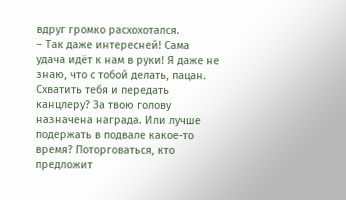вдруг громко расхохотался.
– Так даже интересней! Сама удача идёт к нам в руки! Я даже не знаю, что с тобой делать, пацан. Схватить тебя и передать канцлеру? За твою голову назначена награда. Или лучше подержать в подвале какое-то время? Поторговаться, кто предложит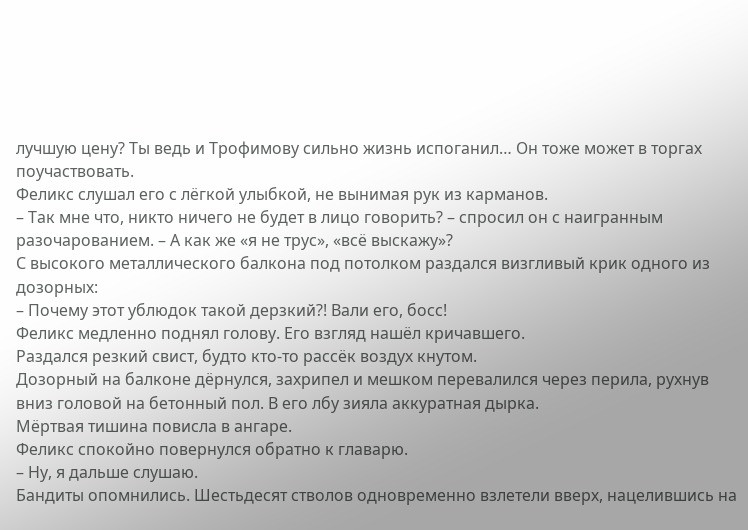лучшую цену? Ты ведь и Трофимову сильно жизнь испоганил… Он тоже может в торгах поучаствовать.
Феликс слушал его с лёгкой улыбкой, не вынимая рук из карманов.
– Так мне что, никто ничего не будет в лицо говорить? – спросил он с наигранным разочарованием. – А как же «я не трус», «всё выскажу»?
С высокого металлического балкона под потолком раздался визгливый крик одного из дозорных:
– Почему этот ублюдок такой дерзкий?! Вали его, босс!
Феликс медленно поднял голову. Его взгляд нашёл кричавшего.
Раздался резкий свист, будто кто-то рассёк воздух кнутом.
Дозорный на балконе дёрнулся, захрипел и мешком перевалился через перила, рухнув вниз головой на бетонный пол. В его лбу зияла аккуратная дырка.
Мёртвая тишина повисла в ангаре.
Феликс спокойно повернулся обратно к главарю.
– Ну, я дальше слушаю.
Бандиты опомнились. Шестьдесят стволов одновременно взлетели вверх, нацелившись на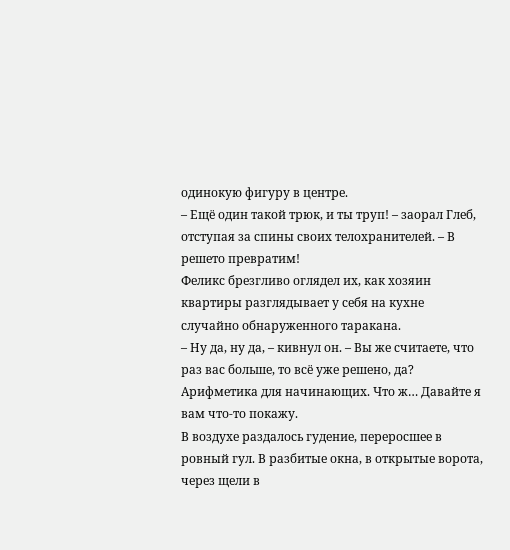одинокую фигуру в центре.
– Ещё один такой трюк, и ты труп! – заорал Глеб, отступая за спины своих телохранителей. – В решето превратим!
Феликс брезгливо оглядел их, как хозяин квартиры разглядывает у себя на кухне случайно обнаруженного таракана.
– Ну да, ну да, – кивнул он. – Вы же считаете, что раз вас больше, то всё уже решено, да? Арифметика для начинающих. Что ж… Давайте я вам что-то покажу.
В воздухе раздалось гудение, переросшее в ровный гул. В разбитые окна, в открытые ворота, через щели в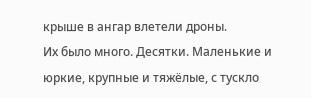крыше в ангар влетели дроны.
Их было много. Десятки. Маленькие и юркие, крупные и тяжёлые, с тускло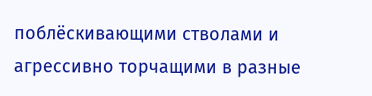поблёскивающими стволами и агрессивно торчащими в разные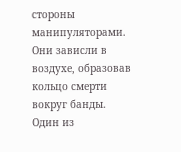стороны манипуляторами. Они зависли в воздухе, образовав кольцо смерти вокруг банды.
Один из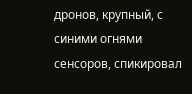дронов, крупный, с синими огнями сенсоров, спикировал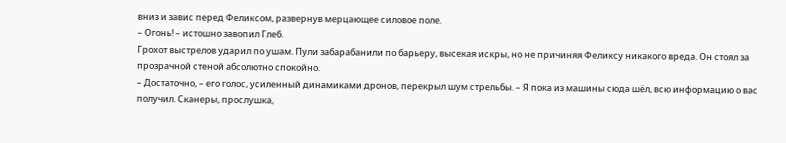вниз и завис перед Феликсом, развернув мерцающее силовое поле.
– Огонь! – истошно завопил Глеб.
Грохот выстрелов ударил по ушам. Пули забарабанили по барьеру, высекая искры, но не причиняя Феликсу никакого вреда. Он стоял за прозрачной стеной абсолютно спокойно.
– Достаточно, – его голос, усиленный динамиками дронов, перекрыл шум стрельбы. – Я пока из машины сюда шёл, всю информацию о вас получил. Сканеры, прослушка,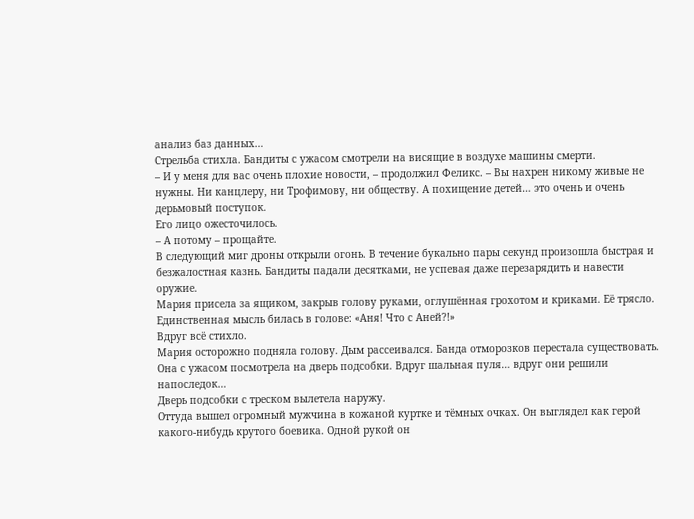анализ баз данных…
Стрельба стихла. Бандиты с ужасом смотрели на висящие в воздухе машины смерти.
– И у меня для вас очень плохие новости, – продолжил Феликс. – Вы нахрен никому живые не нужны. Ни канцлеру, ни Трофимову, ни обществу. А похищение детей… это очень и очень дерьмовый поступок.
Его лицо ожесточилось.
– А потому – прощайте.
В следующий миг дроны открыли огонь. В течение букально пары секунд произошла быстрая и безжалостная казнь. Бандиты падали десятками, не успевая даже перезарядить и навести оружие.
Мария присела за ящиком, закрыв голову руками, оглушённая грохотом и криками. Её трясло. Единственная мысль билась в голове: «Аня! Что с Аней?!»
Вдруг всё стихло.
Мария осторожно подняла голову. Дым рассеивался. Банда отморозков перестала существовать.
Она с ужасом посмотрела на дверь подсобки. Вдруг шальная пуля… вдруг они решили напоследок…
Дверь подсобки с треском вылетела наружу.
Оттуда вышел огромный мужчина в кожаной куртке и тёмных очках. Он выглядел как герой какого-нибудь крутого боевика. Одной рукой он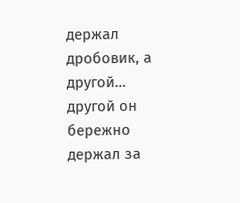держал дробовик, а другой… другой он бережно держал за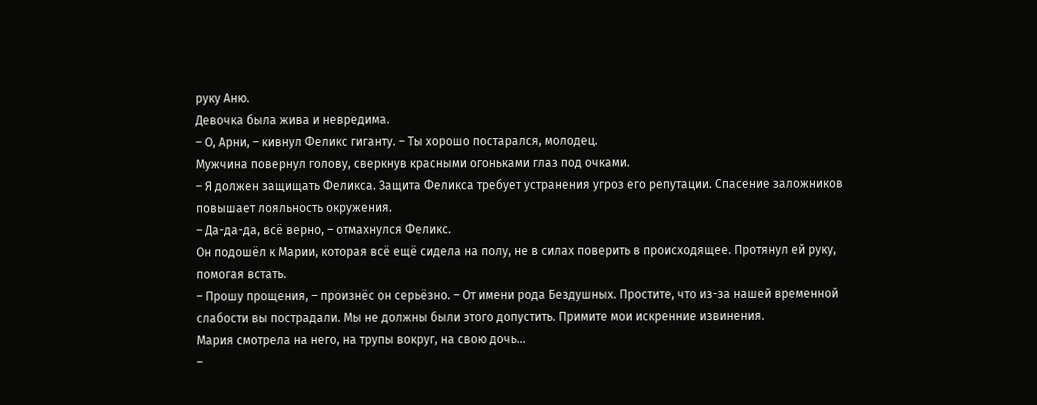руку Аню.
Девочка была жива и невредима.
– О, Арни, – кивнул Феликс гиганту. – Ты хорошо постарался, молодец.
Мужчина повернул голову, сверкнув красными огоньками глаз под очками.
– Я должен защищать Феликса. Защита Феликса требует устранения угроз его репутации. Спасение заложников повышает лояльность окружения.
– Да-да-да, всё верно, – отмахнулся Феликс.
Он подошёл к Марии, которая всё ещё сидела на полу, не в силах поверить в происходящее. Протянул ей руку, помогая встать.
– Прошу прощения, – произнёс он серьёзно. – От имени рода Бездушных. Простите, что из-за нашей временной слабости вы пострадали. Мы не должны были этого допустить. Примите мои искренние извинения.
Мария смотрела на него, на трупы вокруг, на свою дочь…
–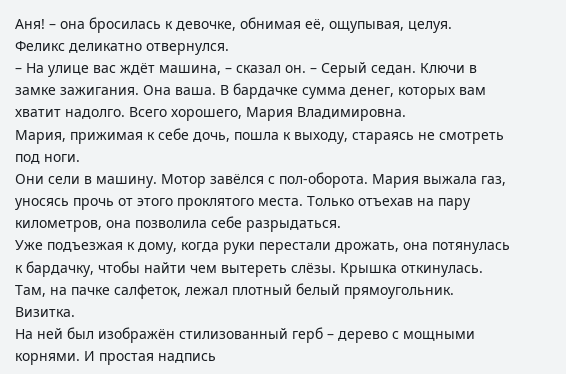Аня! – она бросилась к девочке, обнимая её, ощупывая, целуя.
Феликс деликатно отвернулся.
– На улице вас ждёт машина, – сказал он. – Серый седан. Ключи в замке зажигания. Она ваша. В бардачке сумма денег, которых вам хватит надолго. Всего хорошего, Мария Владимировна.
Мария, прижимая к себе дочь, пошла к выходу, стараясь не смотреть под ноги.
Они сели в машину. Мотор завёлся с пол-оборота. Мария выжала газ, уносясь прочь от этого проклятого места. Только отъехав на пару километров, она позволила себе разрыдаться.
Уже подъезжая к дому, когда руки перестали дрожать, она потянулась к бардачку, чтобы найти чем вытереть слёзы. Крышка откинулась.
Там, на пачке салфеток, лежал плотный белый прямоугольник.
Визитка.
На ней был изображён стилизованный герб – дерево с мощными корнями. И простая надпись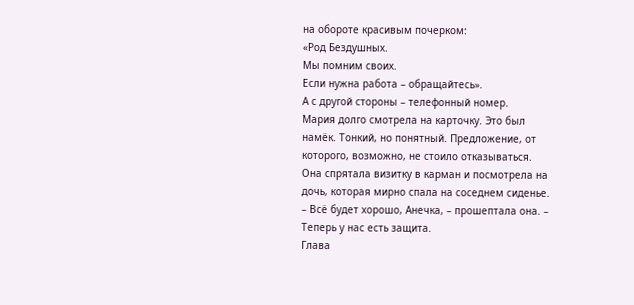на обороте красивым почерком:
«Род Бездушных.
Мы помним своих.
Если нужна работа – обращайтесь».
А с другой стороны – телефонный номер.
Мария долго смотрела на карточку. Это был намёк. Тонкий, но понятный. Предложение, от которого, возможно, не стоило отказываться.
Она спрятала визитку в карман и посмотрела на дочь, которая мирно спала на соседнем сиденье.
– Всё будет хорошо, Анечка, – прошептала она. – Теперь у нас есть защита.
Глава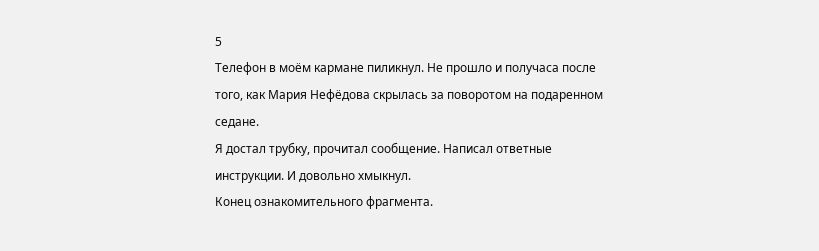5
Телефон в моём кармане пиликнул. Не прошло и получаса после того, как Мария Нефёдова скрылась за поворотом на подаренном седане.
Я достал трубку, прочитал сообщение. Написал ответные инструкции. И довольно хмыкнул.
Конец ознакомительного фрагмента.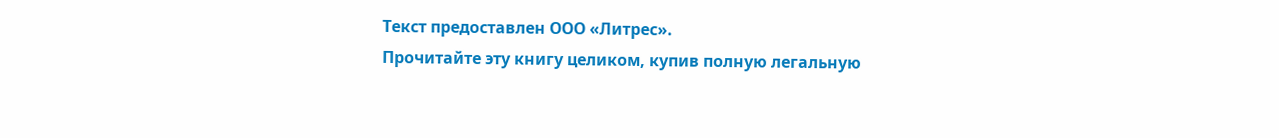Текст предоставлен ООО «Литрес».
Прочитайте эту книгу целиком, купив полную легальную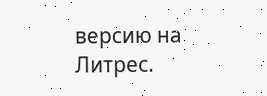версию на Литрес.